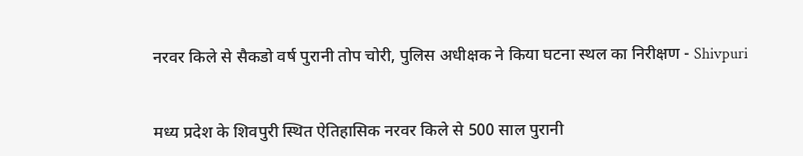नरवर किले से सैकडो वर्ष पुरानी तोप चोरी, पुलिस अधीक्षक ने किया घटना स्‍थल का निरीक्षण - Shivpuri


मध्य प्रदेश के शिवपुरी स्थित ऐतिहासिक नरवर किले से 500 साल पुरानी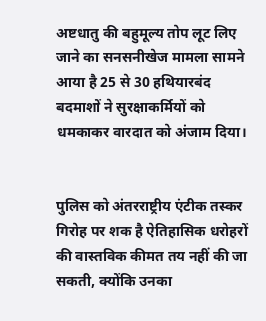अष्टधातु की बहुमूल्य तोप लूट लिए जाने का सनसनीखेज मामला सामने आया है 25 से 30 हथियारबंद बदमाशों ने सुरक्षाकर्मियों को धमकाकर वारदात को अंजाम दिया।


पुलिस को अंतरराष्ट्रीय एंटीक तस्कर गिरोह पर शक है ऐतिहासिक धरोहरों की वास्तविक कीमत तय नहीं की जा सकती, क्योंकि उनका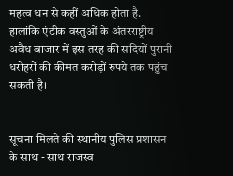महत्व धन से कहीं अधिक होता है. हालांकि एंटीक वस्तुओं के अंतरराष्ट्रीय अवैध बाजार में इस तरह की सदियों पुरानी धरोहरों की कीमत करोड़ों रुपये तक पहुंच सकती है।


सूचना मिलते की स्‍थानीय पुलिस प्रशासन के साथ - साथ राजस्‍व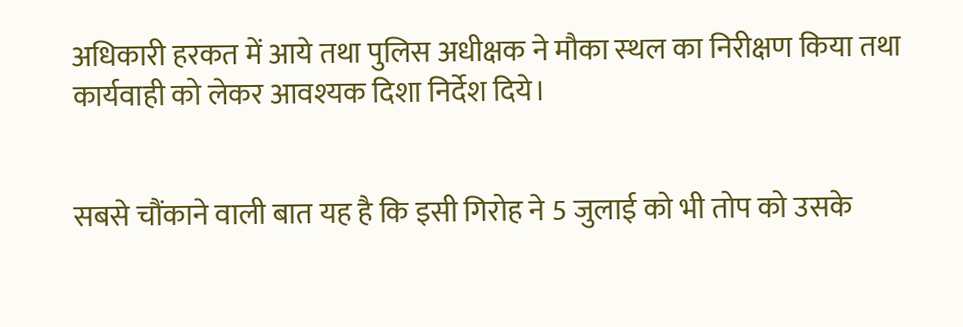अधिकारी हरकत में आये तथा पुलिस अधीक्षक ने मौका स्‍थल का निरीक्षण किया तथा कार्यवाही को लेकर आवश्‍यक दिशा निर्देश दिये।


सबसे चौंकाने वाली बात यह है कि इसी गिरोह ने 5 जुलाई को भी तोप को उसके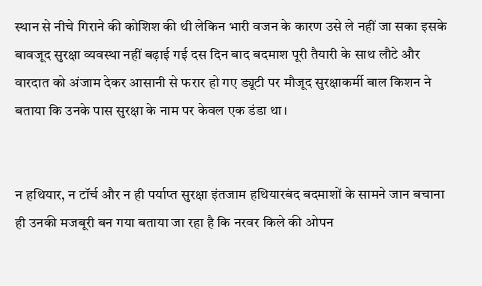स्थान से नीचे गिराने की कोशिश की थी लेकिन भारी वजन के कारण उसे ले नहीं जा सका इसके बावजूद सुरक्षा व्यवस्था नहीं बढ़ाई गई दस दिन बाद बदमाश पूरी तैयारी के साथ लौटे और वारदात को अंजाम देकर आसानी से फरार हो गए ड्यूटी पर मौजूद सुरक्षाकर्मी बाल किशन ने बताया कि उनके पास सुरक्षा के नाम पर केवल एक डंडा था।


न हथियार, न टॉर्च और न ही पर्याप्त सुरक्षा इंतजाम हथियारबंद बदमाशों के सामने जान बचाना ही उनकी मजबूरी बन गया बताया जा रहा है कि नरवर किले की ओपन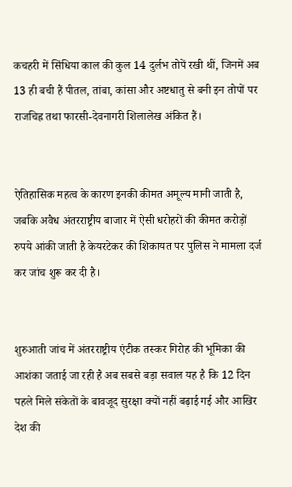कचहरी में सिंधिया काल की कुल 14 दुर्लभ तोपें रखी थीं, जिनमें अब 13 ही बची हैं पीतल, तांबा, कांसा और अष्टधातु से बनी इन तोपों पर राजचिह्न तथा फारसी-देवनागरी शिलालेख अंकित हैं।


ऐतिहासिक महत्व के कारण इनकी कीमत अमूल्य मानी जाती है, जबकि अवैध अंतरराष्ट्रीय बाजार में ऐसी धरोहरों की कीमत करोड़ों रुपये आंकी जाती है केयरटेकर की शिकायत पर पुलिस ने मामला दर्ज कर जांच शुरू कर दी है।


शुरुआती जांच में अंतरराष्ट्रीय एंटीक तस्कर गिरोह की भूमिका की आशंका जताई जा रही है अब सबसे बड़ा सवाल यह है कि 12 दिन पहले मिले संकेतों के बावजूद सुरक्षा क्यों नहीं बढ़ाई गई और आखिर देश की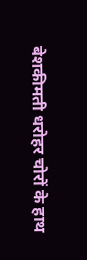बेशकीमती धरोहर चोरों के हाथ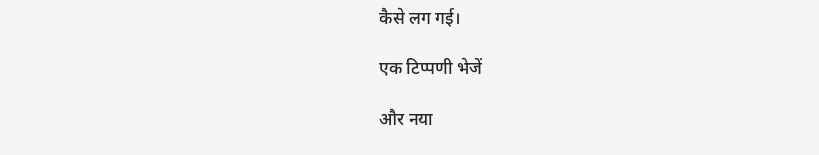कैसे लग गई।

एक टिप्पणी भेजें

और नया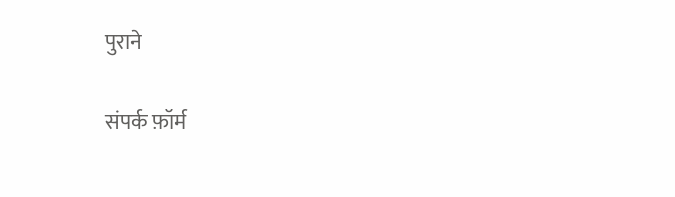पुराने

संपर्क फ़ॉर्म